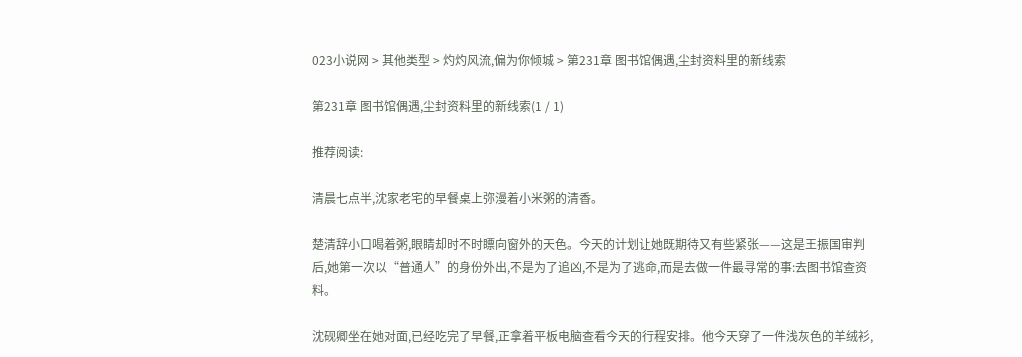023小说网 > 其他类型 > 灼灼风流,偏为你倾城 > 第231章 图书馆偶遇,尘封资料里的新线索

第231章 图书馆偶遇,尘封资料里的新线索(1 / 1)

推荐阅读:

清晨七点半,沈家老宅的早餐桌上弥漫着小米粥的清香。

楚清辞小口喝着粥,眼睛却时不时瞟向窗外的天色。今天的计划让她既期待又有些紧张——这是王振国审判后,她第一次以“普通人”的身份外出,不是为了追凶,不是为了逃命,而是去做一件最寻常的事:去图书馆查资料。

沈砚卿坐在她对面,已经吃完了早餐,正拿着平板电脑查看今天的行程安排。他今天穿了一件浅灰色的羊绒衫,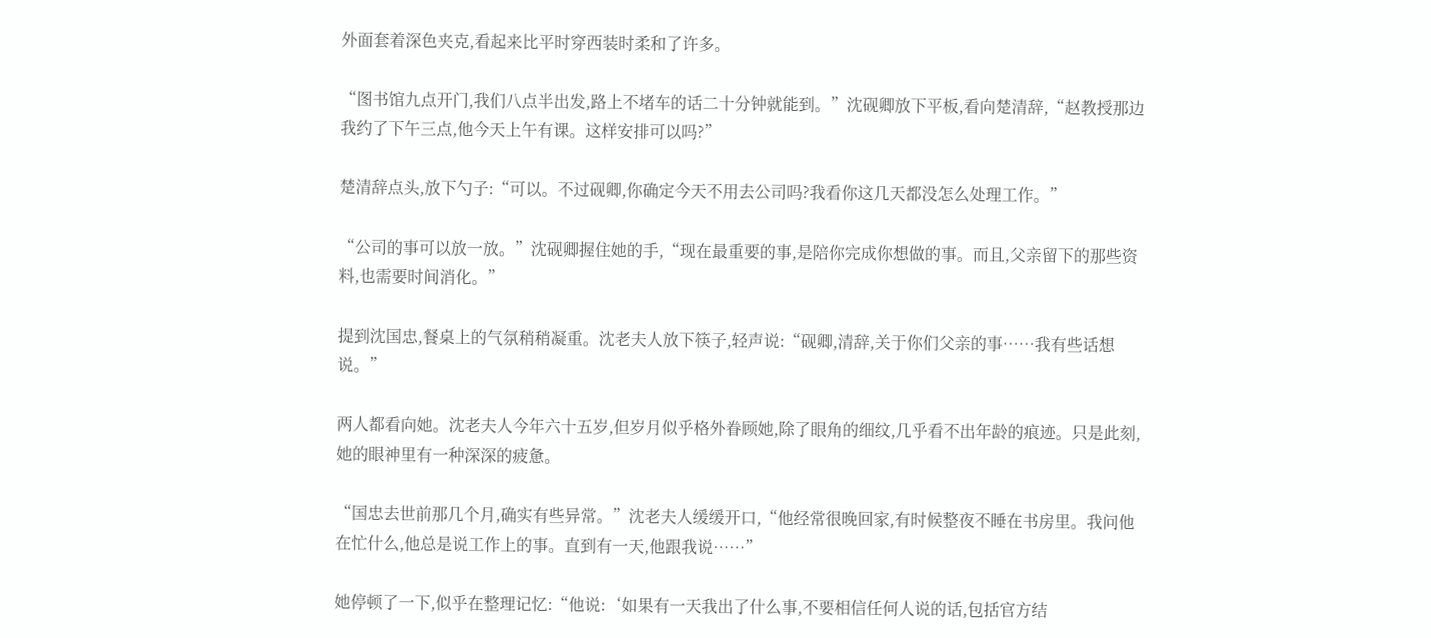外面套着深色夹克,看起来比平时穿西装时柔和了许多。

“图书馆九点开门,我们八点半出发,路上不堵车的话二十分钟就能到。”沈砚卿放下平板,看向楚清辞,“赵教授那边我约了下午三点,他今天上午有课。这样安排可以吗?”

楚清辞点头,放下勺子:“可以。不过砚卿,你确定今天不用去公司吗?我看你这几天都没怎么处理工作。”

“公司的事可以放一放。”沈砚卿握住她的手,“现在最重要的事,是陪你完成你想做的事。而且,父亲留下的那些资料,也需要时间消化。”

提到沈国忠,餐桌上的气氛稍稍凝重。沈老夫人放下筷子,轻声说:“砚卿,清辞,关于你们父亲的事……我有些话想说。”

两人都看向她。沈老夫人今年六十五岁,但岁月似乎格外眷顾她,除了眼角的细纹,几乎看不出年龄的痕迹。只是此刻,她的眼神里有一种深深的疲惫。

“国忠去世前那几个月,确实有些异常。”沈老夫人缓缓开口,“他经常很晚回家,有时候整夜不睡在书房里。我问他在忙什么,他总是说工作上的事。直到有一天,他跟我说……”

她停顿了一下,似乎在整理记忆:“他说:‘如果有一天我出了什么事,不要相信任何人说的话,包括官方结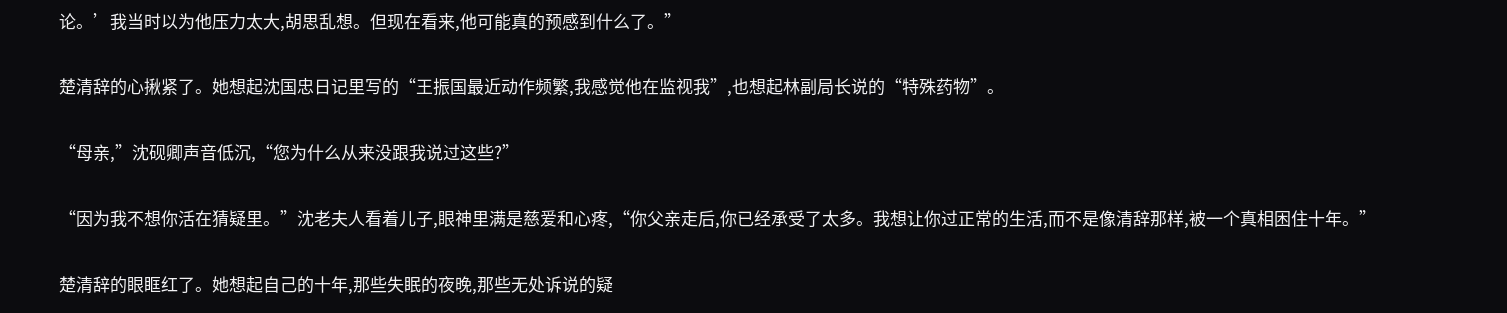论。’我当时以为他压力太大,胡思乱想。但现在看来,他可能真的预感到什么了。”

楚清辞的心揪紧了。她想起沈国忠日记里写的“王振国最近动作频繁,我感觉他在监视我”,也想起林副局长说的“特殊药物”。

“母亲,”沈砚卿声音低沉,“您为什么从来没跟我说过这些?”

“因为我不想你活在猜疑里。”沈老夫人看着儿子,眼神里满是慈爱和心疼,“你父亲走后,你已经承受了太多。我想让你过正常的生活,而不是像清辞那样,被一个真相困住十年。”

楚清辞的眼眶红了。她想起自己的十年,那些失眠的夜晚,那些无处诉说的疑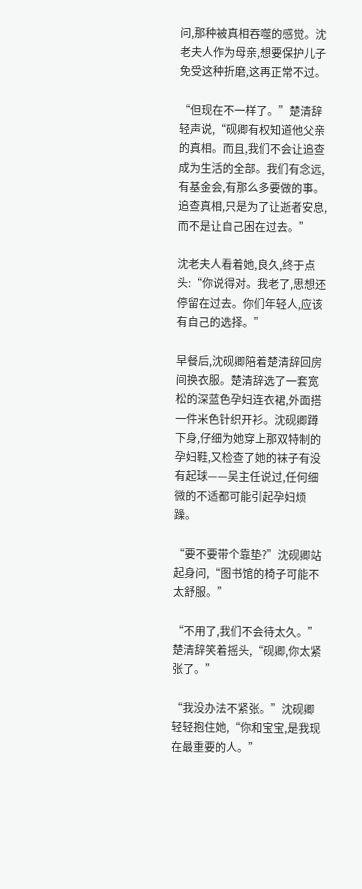问,那种被真相吞噬的感觉。沈老夫人作为母亲,想要保护儿子免受这种折磨,这再正常不过。

“但现在不一样了。”楚清辞轻声说,“砚卿有权知道他父亲的真相。而且,我们不会让追查成为生活的全部。我们有念远,有基金会,有那么多要做的事。追查真相,只是为了让逝者安息,而不是让自己困在过去。”

沈老夫人看着她,良久,终于点头:“你说得对。我老了,思想还停留在过去。你们年轻人,应该有自己的选择。”

早餐后,沈砚卿陪着楚清辞回房间换衣服。楚清辞选了一套宽松的深蓝色孕妇连衣裙,外面搭一件米色针织开衫。沈砚卿蹲下身,仔细为她穿上那双特制的孕妇鞋,又检查了她的袜子有没有起球——吴主任说过,任何细微的不适都可能引起孕妇烦躁。

“要不要带个靠垫?”沈砚卿站起身问,“图书馆的椅子可能不太舒服。”

“不用了,我们不会待太久。”楚清辞笑着摇头,“砚卿,你太紧张了。”

“我没办法不紧张。”沈砚卿轻轻抱住她,“你和宝宝,是我现在最重要的人。”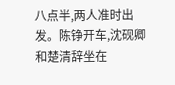八点半,两人准时出发。陈铮开车,沈砚卿和楚清辞坐在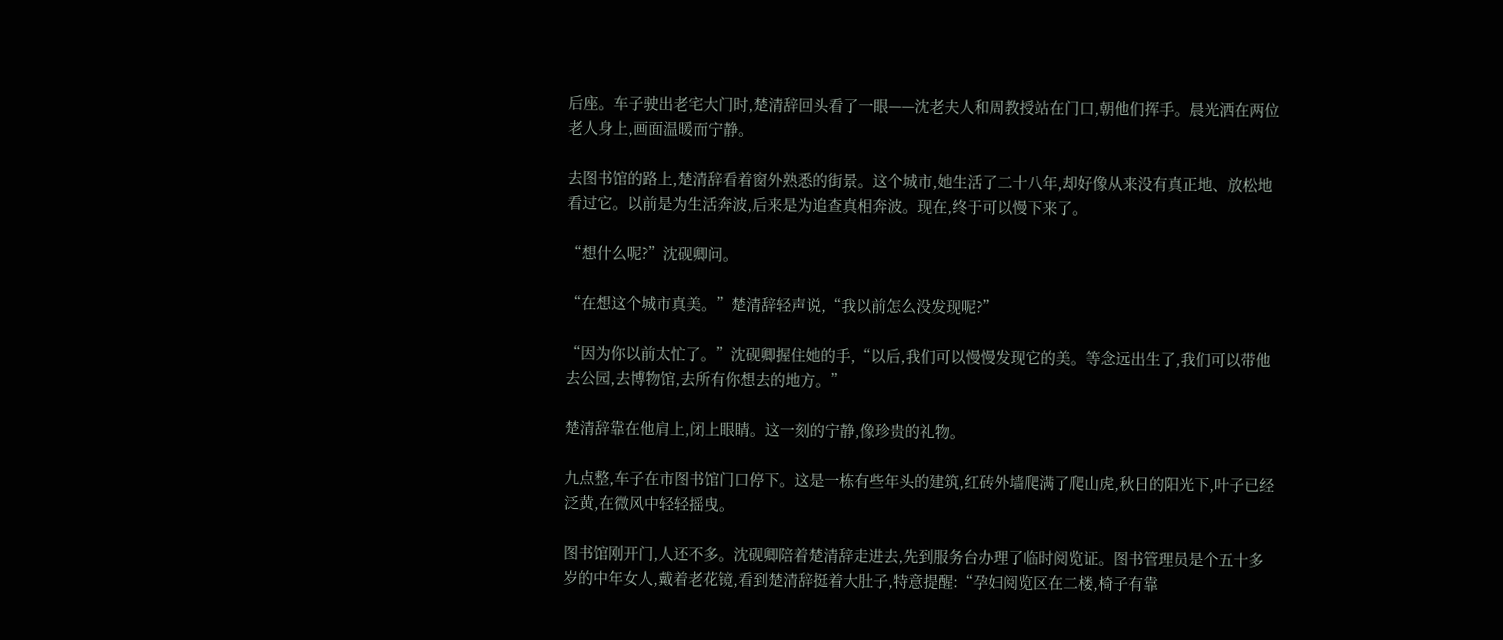后座。车子驶出老宅大门时,楚清辞回头看了一眼——沈老夫人和周教授站在门口,朝他们挥手。晨光洒在两位老人身上,画面温暖而宁静。

去图书馆的路上,楚清辞看着窗外熟悉的街景。这个城市,她生活了二十八年,却好像从来没有真正地、放松地看过它。以前是为生活奔波,后来是为追查真相奔波。现在,终于可以慢下来了。

“想什么呢?”沈砚卿问。

“在想这个城市真美。”楚清辞轻声说,“我以前怎么没发现呢?”

“因为你以前太忙了。”沈砚卿握住她的手,“以后,我们可以慢慢发现它的美。等念远出生了,我们可以带他去公园,去博物馆,去所有你想去的地方。”

楚清辞靠在他肩上,闭上眼睛。这一刻的宁静,像珍贵的礼物。

九点整,车子在市图书馆门口停下。这是一栋有些年头的建筑,红砖外墙爬满了爬山虎,秋日的阳光下,叶子已经泛黄,在微风中轻轻摇曳。

图书馆刚开门,人还不多。沈砚卿陪着楚清辞走进去,先到服务台办理了临时阅览证。图书管理员是个五十多岁的中年女人,戴着老花镜,看到楚清辞挺着大肚子,特意提醒:“孕妇阅览区在二楼,椅子有靠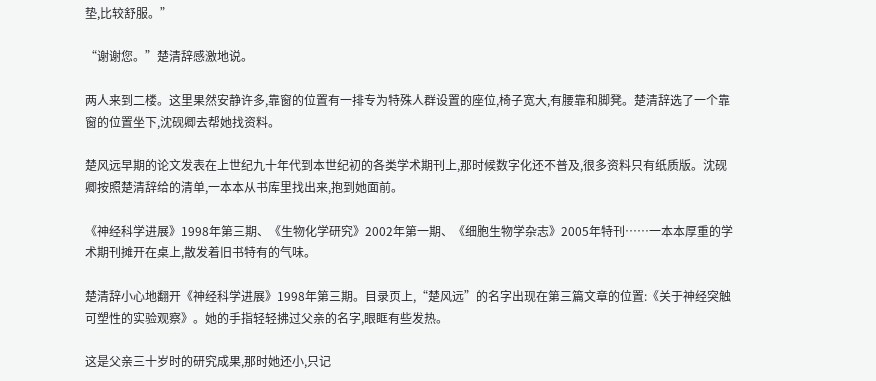垫,比较舒服。”

“谢谢您。”楚清辞感激地说。

两人来到二楼。这里果然安静许多,靠窗的位置有一排专为特殊人群设置的座位,椅子宽大,有腰靠和脚凳。楚清辞选了一个靠窗的位置坐下,沈砚卿去帮她找资料。

楚风远早期的论文发表在上世纪九十年代到本世纪初的各类学术期刊上,那时候数字化还不普及,很多资料只有纸质版。沈砚卿按照楚清辞给的清单,一本本从书库里找出来,抱到她面前。

《神经科学进展》1998年第三期、《生物化学研究》2002年第一期、《细胞生物学杂志》2005年特刊……一本本厚重的学术期刊摊开在桌上,散发着旧书特有的气味。

楚清辞小心地翻开《神经科学进展》1998年第三期。目录页上,“楚风远”的名字出现在第三篇文章的位置:《关于神经突触可塑性的实验观察》。她的手指轻轻拂过父亲的名字,眼眶有些发热。

这是父亲三十岁时的研究成果,那时她还小,只记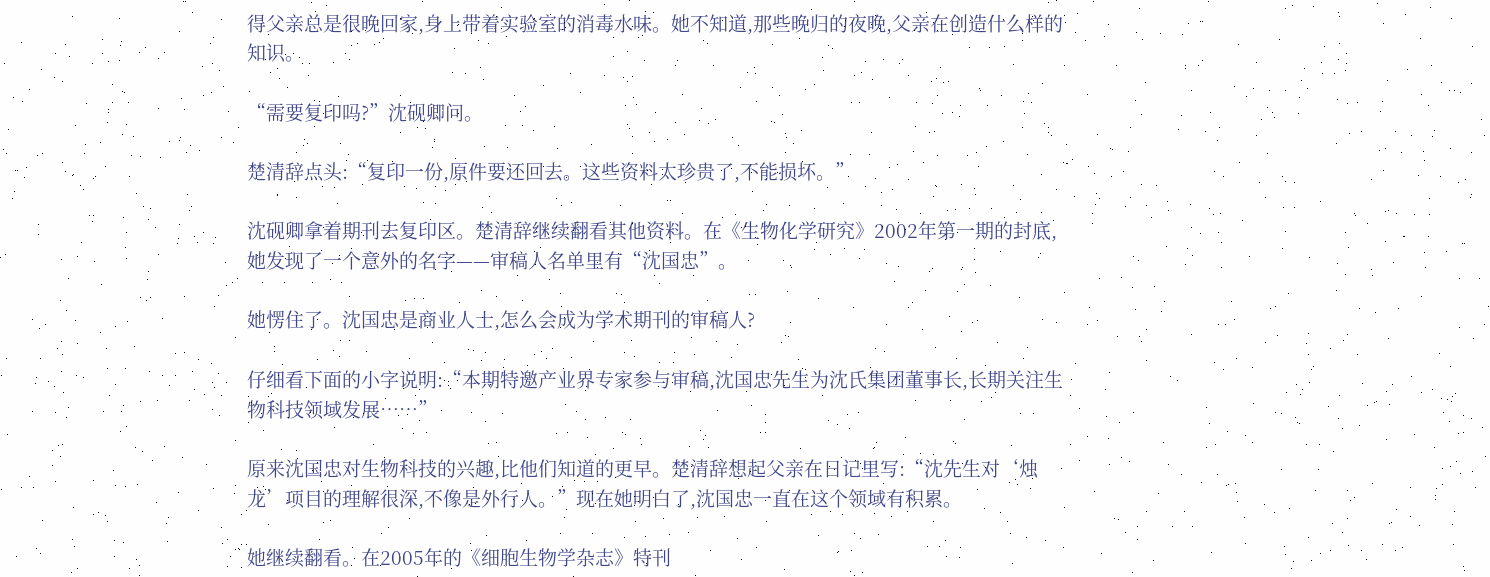得父亲总是很晚回家,身上带着实验室的消毒水味。她不知道,那些晚归的夜晚,父亲在创造什么样的知识。

“需要复印吗?”沈砚卿问。

楚清辞点头:“复印一份,原件要还回去。这些资料太珍贵了,不能损坏。”

沈砚卿拿着期刊去复印区。楚清辞继续翻看其他资料。在《生物化学研究》2002年第一期的封底,她发现了一个意外的名字——审稿人名单里有“沈国忠”。

她愣住了。沈国忠是商业人士,怎么会成为学术期刊的审稿人?

仔细看下面的小字说明:“本期特邀产业界专家参与审稿,沈国忠先生为沈氏集团董事长,长期关注生物科技领域发展……”

原来沈国忠对生物科技的兴趣,比他们知道的更早。楚清辞想起父亲在日记里写:“沈先生对‘烛龙’项目的理解很深,不像是外行人。”现在她明白了,沈国忠一直在这个领域有积累。

她继续翻看。在2005年的《细胞生物学杂志》特刊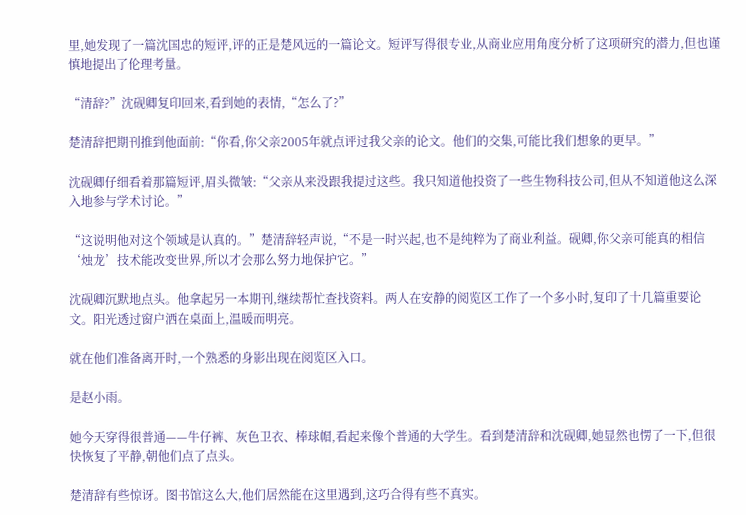里,她发现了一篇沈国忠的短评,评的正是楚风远的一篇论文。短评写得很专业,从商业应用角度分析了这项研究的潜力,但也谨慎地提出了伦理考量。

“清辞?”沈砚卿复印回来,看到她的表情,“怎么了?”

楚清辞把期刊推到他面前:“你看,你父亲2005年就点评过我父亲的论文。他们的交集,可能比我们想象的更早。”

沈砚卿仔细看着那篇短评,眉头微皱:“父亲从来没跟我提过这些。我只知道他投资了一些生物科技公司,但从不知道他这么深入地参与学术讨论。”

“这说明他对这个领域是认真的。”楚清辞轻声说,“不是一时兴起,也不是纯粹为了商业利益。砚卿,你父亲可能真的相信‘烛龙’技术能改变世界,所以才会那么努力地保护它。”

沈砚卿沉默地点头。他拿起另一本期刊,继续帮忙查找资料。两人在安静的阅览区工作了一个多小时,复印了十几篇重要论文。阳光透过窗户洒在桌面上,温暖而明亮。

就在他们准备离开时,一个熟悉的身影出现在阅览区入口。

是赵小雨。

她今天穿得很普通——牛仔裤、灰色卫衣、棒球帽,看起来像个普通的大学生。看到楚清辞和沈砚卿,她显然也愣了一下,但很快恢复了平静,朝他们点了点头。

楚清辞有些惊讶。图书馆这么大,他们居然能在这里遇到,这巧合得有些不真实。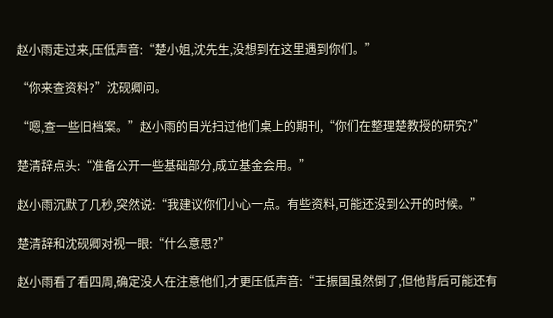赵小雨走过来,压低声音:“楚小姐,沈先生,没想到在这里遇到你们。”

“你来查资料?”沈砚卿问。

“嗯,查一些旧档案。”赵小雨的目光扫过他们桌上的期刊,“你们在整理楚教授的研究?”

楚清辞点头:“准备公开一些基础部分,成立基金会用。”

赵小雨沉默了几秒,突然说:“我建议你们小心一点。有些资料,可能还没到公开的时候。”

楚清辞和沈砚卿对视一眼:“什么意思?”

赵小雨看了看四周,确定没人在注意他们,才更压低声音:“王振国虽然倒了,但他背后可能还有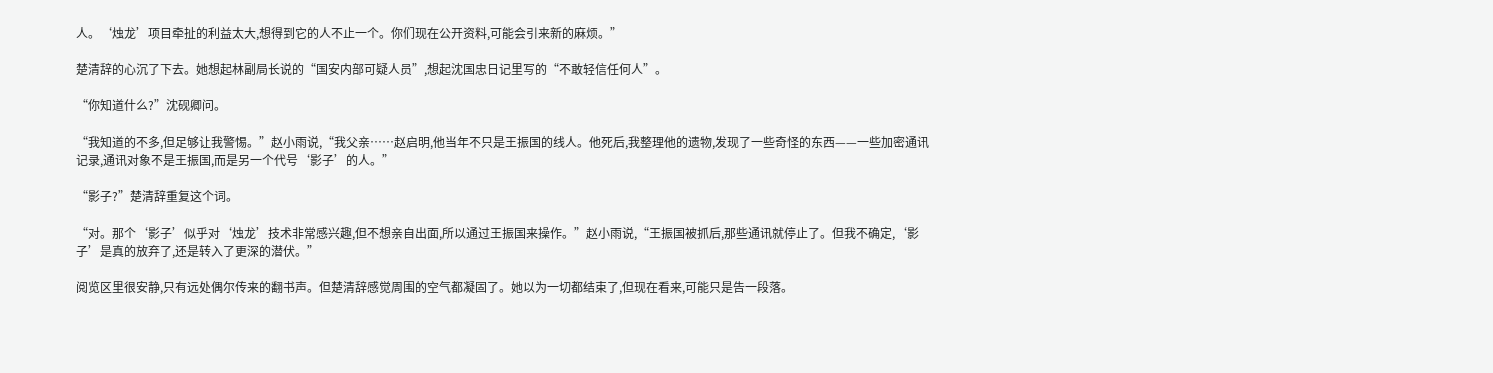人。‘烛龙’项目牵扯的利益太大,想得到它的人不止一个。你们现在公开资料,可能会引来新的麻烦。”

楚清辞的心沉了下去。她想起林副局长说的“国安内部可疑人员”,想起沈国忠日记里写的“不敢轻信任何人”。

“你知道什么?”沈砚卿问。

“我知道的不多,但足够让我警惕。”赵小雨说,“我父亲……赵启明,他当年不只是王振国的线人。他死后,我整理他的遗物,发现了一些奇怪的东西——一些加密通讯记录,通讯对象不是王振国,而是另一个代号‘影子’的人。”

“影子?”楚清辞重复这个词。

“对。那个‘影子’似乎对‘烛龙’技术非常感兴趣,但不想亲自出面,所以通过王振国来操作。”赵小雨说,“王振国被抓后,那些通讯就停止了。但我不确定,‘影子’是真的放弃了,还是转入了更深的潜伏。”

阅览区里很安静,只有远处偶尔传来的翻书声。但楚清辞感觉周围的空气都凝固了。她以为一切都结束了,但现在看来,可能只是告一段落。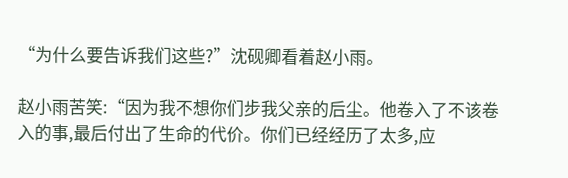“为什么要告诉我们这些?”沈砚卿看着赵小雨。

赵小雨苦笑:“因为我不想你们步我父亲的后尘。他卷入了不该卷入的事,最后付出了生命的代价。你们已经经历了太多,应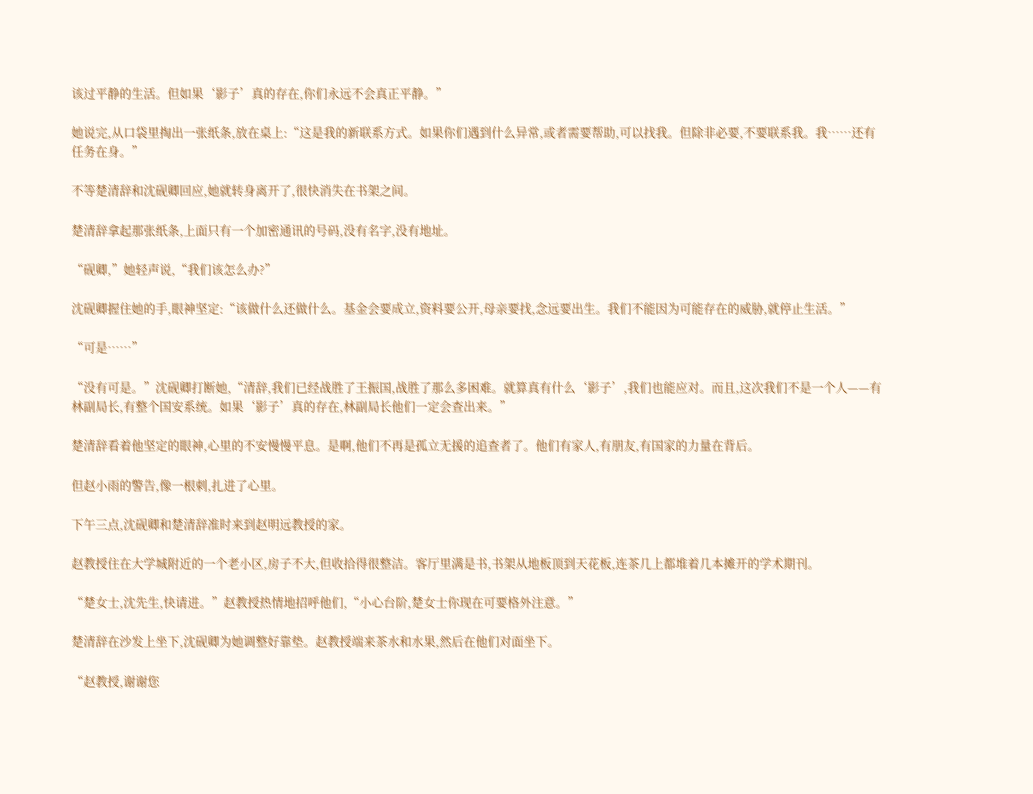该过平静的生活。但如果‘影子’真的存在,你们永远不会真正平静。”

她说完,从口袋里掏出一张纸条,放在桌上:“这是我的新联系方式。如果你们遇到什么异常,或者需要帮助,可以找我。但除非必要,不要联系我。我……还有任务在身。”

不等楚清辞和沈砚卿回应,她就转身离开了,很快消失在书架之间。

楚清辞拿起那张纸条,上面只有一个加密通讯的号码,没有名字,没有地址。

“砚卿,”她轻声说,“我们该怎么办?”

沈砚卿握住她的手,眼神坚定:“该做什么还做什么。基金会要成立,资料要公开,母亲要找,念远要出生。我们不能因为可能存在的威胁,就停止生活。”

“可是……”

“没有可是。”沈砚卿打断她,“清辞,我们已经战胜了王振国,战胜了那么多困难。就算真有什么‘影子’,我们也能应对。而且,这次我们不是一个人——有林副局长,有整个国安系统。如果‘影子’真的存在,林副局长他们一定会查出来。”

楚清辞看着他坚定的眼神,心里的不安慢慢平息。是啊,他们不再是孤立无援的追查者了。他们有家人,有朋友,有国家的力量在背后。

但赵小雨的警告,像一根刺,扎进了心里。

下午三点,沈砚卿和楚清辞准时来到赵明远教授的家。

赵教授住在大学城附近的一个老小区,房子不大,但收拾得很整洁。客厅里满是书,书架从地板顶到天花板,连茶几上都堆着几本摊开的学术期刊。

“楚女士,沈先生,快请进。”赵教授热情地招呼他们,“小心台阶,楚女士你现在可要格外注意。”

楚清辞在沙发上坐下,沈砚卿为她调整好靠垫。赵教授端来茶水和水果,然后在他们对面坐下。

“赵教授,谢谢您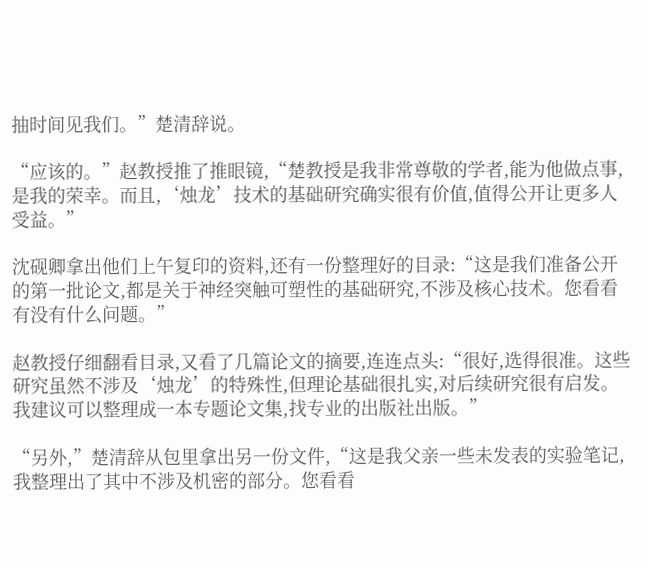抽时间见我们。”楚清辞说。

“应该的。”赵教授推了推眼镜,“楚教授是我非常尊敬的学者,能为他做点事,是我的荣幸。而且,‘烛龙’技术的基础研究确实很有价值,值得公开让更多人受益。”

沈砚卿拿出他们上午复印的资料,还有一份整理好的目录:“这是我们准备公开的第一批论文,都是关于神经突触可塑性的基础研究,不涉及核心技术。您看看有没有什么问题。”

赵教授仔细翻看目录,又看了几篇论文的摘要,连连点头:“很好,选得很准。这些研究虽然不涉及‘烛龙’的特殊性,但理论基础很扎实,对后续研究很有启发。我建议可以整理成一本专题论文集,找专业的出版社出版。”

“另外,”楚清辞从包里拿出另一份文件,“这是我父亲一些未发表的实验笔记,我整理出了其中不涉及机密的部分。您看看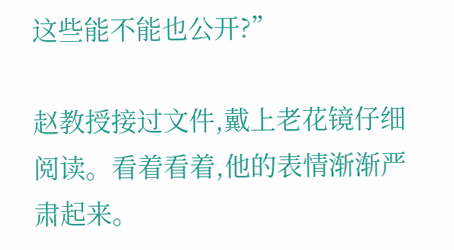这些能不能也公开?”

赵教授接过文件,戴上老花镜仔细阅读。看着看着,他的表情渐渐严肃起来。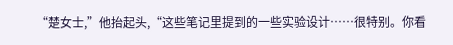“楚女士,”他抬起头,“这些笔记里提到的一些实验设计……很特别。你看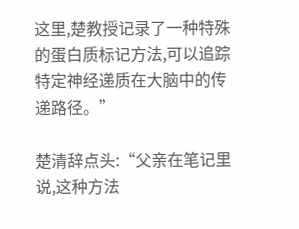这里,楚教授记录了一种特殊的蛋白质标记方法,可以追踪特定神经递质在大脑中的传递路径。”

楚清辞点头:“父亲在笔记里说,这种方法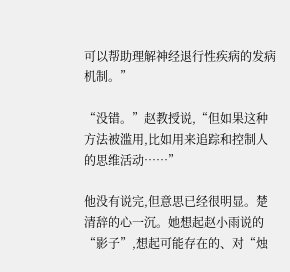可以帮助理解神经退行性疾病的发病机制。”

“没错。”赵教授说,“但如果这种方法被滥用,比如用来追踪和控制人的思维活动……”

他没有说完,但意思已经很明显。楚清辞的心一沉。她想起赵小雨说的“影子”,想起可能存在的、对“烛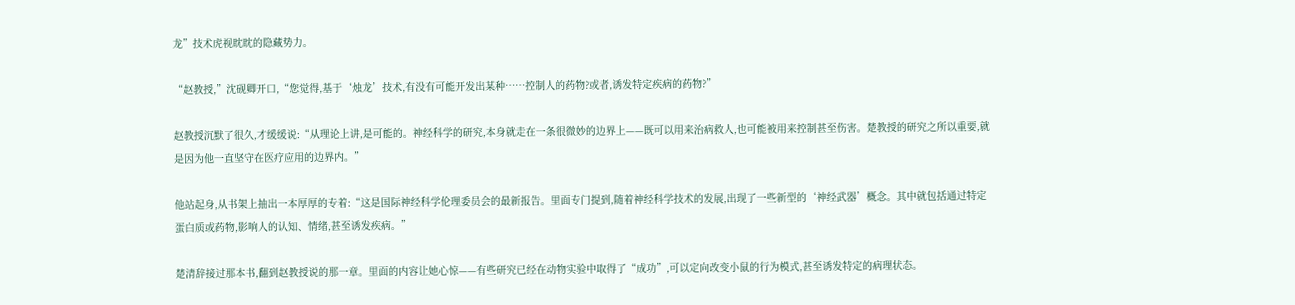龙”技术虎视眈眈的隐藏势力。

“赵教授,”沈砚卿开口,“您觉得,基于‘烛龙’技术,有没有可能开发出某种……控制人的药物?或者,诱发特定疾病的药物?”

赵教授沉默了很久,才缓缓说:“从理论上讲,是可能的。神经科学的研究,本身就走在一条很微妙的边界上——既可以用来治病救人,也可能被用来控制甚至伤害。楚教授的研究之所以重要,就是因为他一直坚守在医疗应用的边界内。”

他站起身,从书架上抽出一本厚厚的专着:“这是国际神经科学伦理委员会的最新报告。里面专门提到,随着神经科学技术的发展,出现了一些新型的‘神经武器’概念。其中就包括通过特定蛋白质或药物,影响人的认知、情绪,甚至诱发疾病。”

楚清辞接过那本书,翻到赵教授说的那一章。里面的内容让她心惊——有些研究已经在动物实验中取得了“成功”,可以定向改变小鼠的行为模式,甚至诱发特定的病理状态。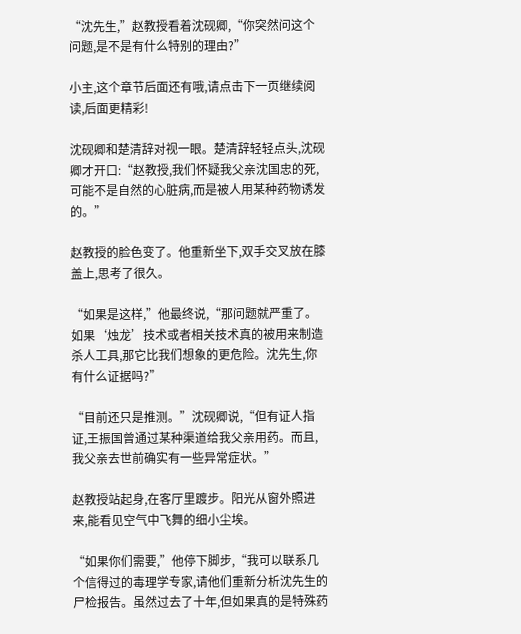“沈先生,”赵教授看着沈砚卿,“你突然问这个问题,是不是有什么特别的理由?”

小主,这个章节后面还有哦,请点击下一页继续阅读,后面更精彩!

沈砚卿和楚清辞对视一眼。楚清辞轻轻点头,沈砚卿才开口:“赵教授,我们怀疑我父亲沈国忠的死,可能不是自然的心脏病,而是被人用某种药物诱发的。”

赵教授的脸色变了。他重新坐下,双手交叉放在膝盖上,思考了很久。

“如果是这样,”他最终说,“那问题就严重了。如果‘烛龙’技术或者相关技术真的被用来制造杀人工具,那它比我们想象的更危险。沈先生,你有什么证据吗?”

“目前还只是推测。”沈砚卿说,“但有证人指证,王振国曾通过某种渠道给我父亲用药。而且,我父亲去世前确实有一些异常症状。”

赵教授站起身,在客厅里踱步。阳光从窗外照进来,能看见空气中飞舞的细小尘埃。

“如果你们需要,”他停下脚步,“我可以联系几个信得过的毒理学专家,请他们重新分析沈先生的尸检报告。虽然过去了十年,但如果真的是特殊药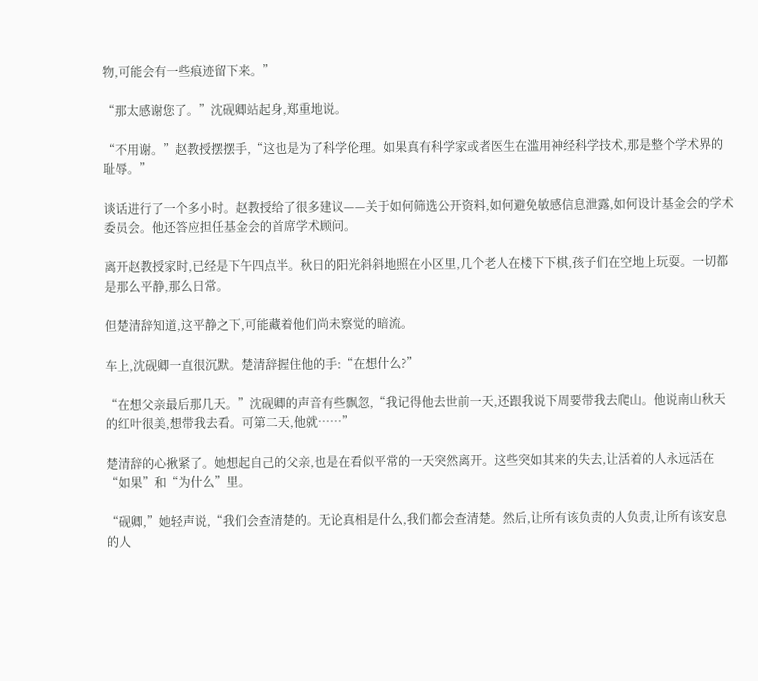物,可能会有一些痕迹留下来。”

“那太感谢您了。”沈砚卿站起身,郑重地说。

“不用谢。”赵教授摆摆手,“这也是为了科学伦理。如果真有科学家或者医生在滥用神经科学技术,那是整个学术界的耻辱。”

谈话进行了一个多小时。赵教授给了很多建议——关于如何筛选公开资料,如何避免敏感信息泄露,如何设计基金会的学术委员会。他还答应担任基金会的首席学术顾问。

离开赵教授家时,已经是下午四点半。秋日的阳光斜斜地照在小区里,几个老人在楼下下棋,孩子们在空地上玩耍。一切都是那么平静,那么日常。

但楚清辞知道,这平静之下,可能藏着他们尚未察觉的暗流。

车上,沈砚卿一直很沉默。楚清辞握住他的手:“在想什么?”

“在想父亲最后那几天。”沈砚卿的声音有些飘忽,“我记得他去世前一天,还跟我说下周要带我去爬山。他说南山秋天的红叶很美,想带我去看。可第二天,他就……”

楚清辞的心揪紧了。她想起自己的父亲,也是在看似平常的一天突然离开。这些突如其来的失去,让活着的人永远活在“如果”和“为什么”里。

“砚卿,”她轻声说,“我们会查清楚的。无论真相是什么,我们都会查清楚。然后,让所有该负责的人负责,让所有该安息的人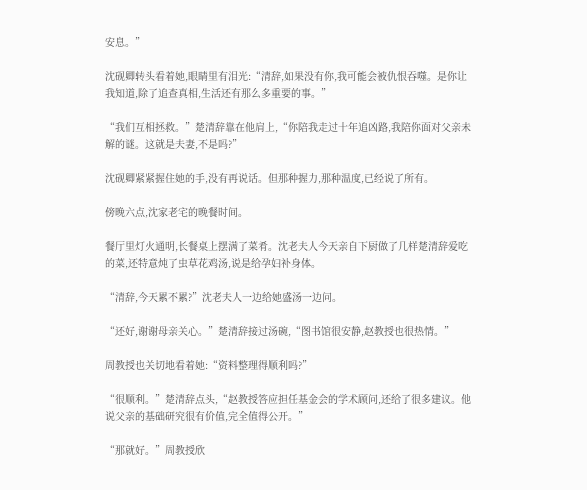安息。”

沈砚卿转头看着她,眼睛里有泪光:“清辞,如果没有你,我可能会被仇恨吞噬。是你让我知道,除了追查真相,生活还有那么多重要的事。”

“我们互相拯救。”楚清辞靠在他肩上,“你陪我走过十年追凶路,我陪你面对父亲未解的谜。这就是夫妻,不是吗?”

沈砚卿紧紧握住她的手,没有再说话。但那种握力,那种温度,已经说了所有。

傍晚六点,沈家老宅的晚餐时间。

餐厅里灯火通明,长餐桌上摆满了菜肴。沈老夫人今天亲自下厨做了几样楚清辞爱吃的菜,还特意炖了虫草花鸡汤,说是给孕妇补身体。

“清辞,今天累不累?”沈老夫人一边给她盛汤一边问。

“还好,谢谢母亲关心。”楚清辞接过汤碗,“图书馆很安静,赵教授也很热情。”

周教授也关切地看着她:“资料整理得顺利吗?”

“很顺利。”楚清辞点头,“赵教授答应担任基金会的学术顾问,还给了很多建议。他说父亲的基础研究很有价值,完全值得公开。”

“那就好。”周教授欣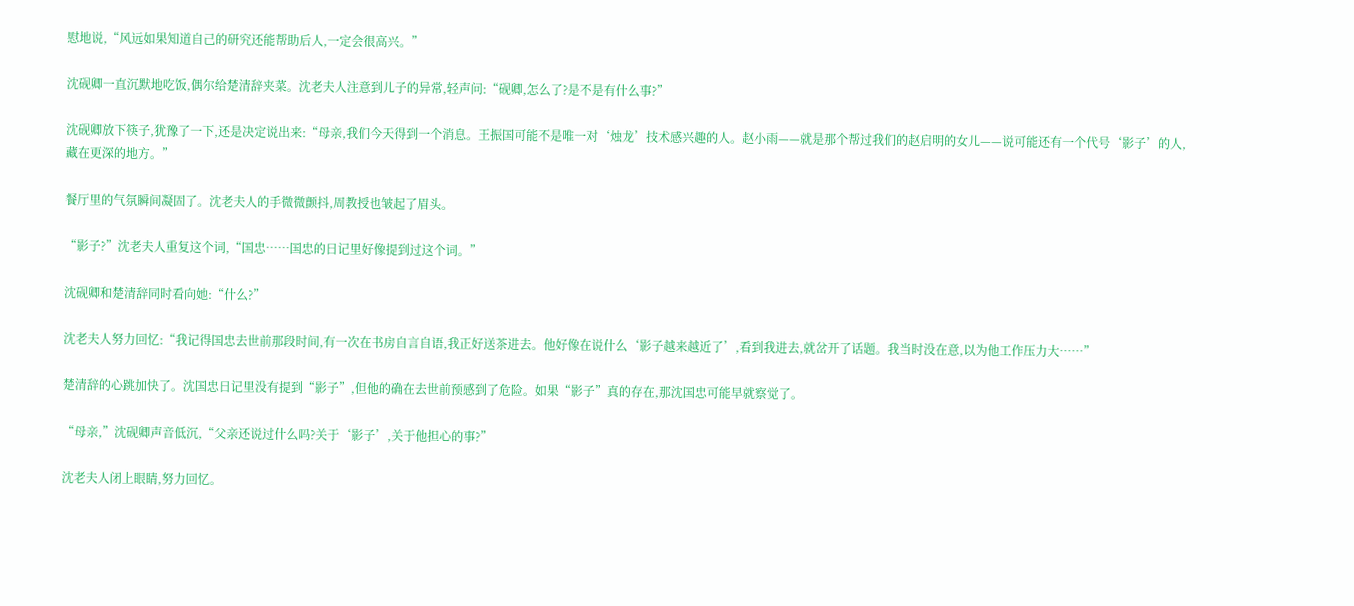慰地说,“风远如果知道自己的研究还能帮助后人,一定会很高兴。”

沈砚卿一直沉默地吃饭,偶尔给楚清辞夹菜。沈老夫人注意到儿子的异常,轻声问:“砚卿,怎么了?是不是有什么事?”

沈砚卿放下筷子,犹豫了一下,还是决定说出来:“母亲,我们今天得到一个消息。王振国可能不是唯一对‘烛龙’技术感兴趣的人。赵小雨——就是那个帮过我们的赵启明的女儿——说可能还有一个代号‘影子’的人,藏在更深的地方。”

餐厅里的气氛瞬间凝固了。沈老夫人的手微微颤抖,周教授也皱起了眉头。

“影子?”沈老夫人重复这个词,“国忠……国忠的日记里好像提到过这个词。”

沈砚卿和楚清辞同时看向她:“什么?”

沈老夫人努力回忆:“我记得国忠去世前那段时间,有一次在书房自言自语,我正好送茶进去。他好像在说什么‘影子越来越近了’,看到我进去,就岔开了话题。我当时没在意,以为他工作压力大……”

楚清辞的心跳加快了。沈国忠日记里没有提到“影子”,但他的确在去世前预感到了危险。如果“影子”真的存在,那沈国忠可能早就察觉了。

“母亲,”沈砚卿声音低沉,“父亲还说过什么吗?关于‘影子’,关于他担心的事?”

沈老夫人闭上眼睛,努力回忆。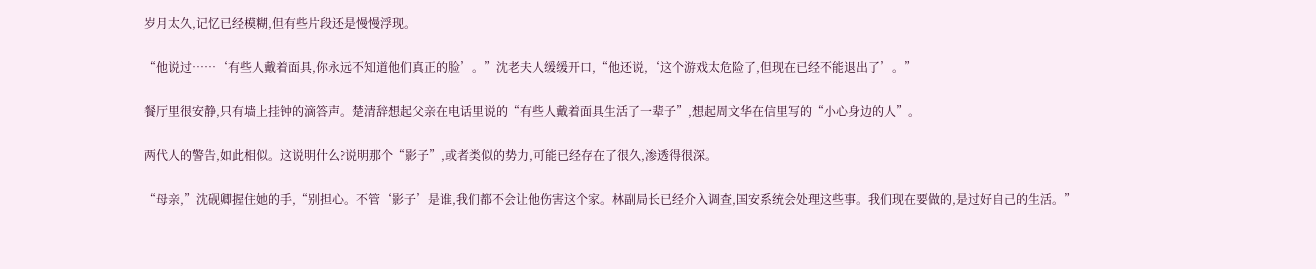岁月太久,记忆已经模糊,但有些片段还是慢慢浮现。

“他说过……‘有些人戴着面具,你永远不知道他们真正的脸’。”沈老夫人缓缓开口,“他还说,‘这个游戏太危险了,但现在已经不能退出了’。”

餐厅里很安静,只有墙上挂钟的滴答声。楚清辞想起父亲在电话里说的“有些人戴着面具生活了一辈子”,想起周文华在信里写的“小心身边的人”。

两代人的警告,如此相似。这说明什么?说明那个“影子”,或者类似的势力,可能已经存在了很久,渗透得很深。

“母亲,”沈砚卿握住她的手,“别担心。不管‘影子’是谁,我们都不会让他伤害这个家。林副局长已经介入调查,国安系统会处理这些事。我们现在要做的,是过好自己的生活。”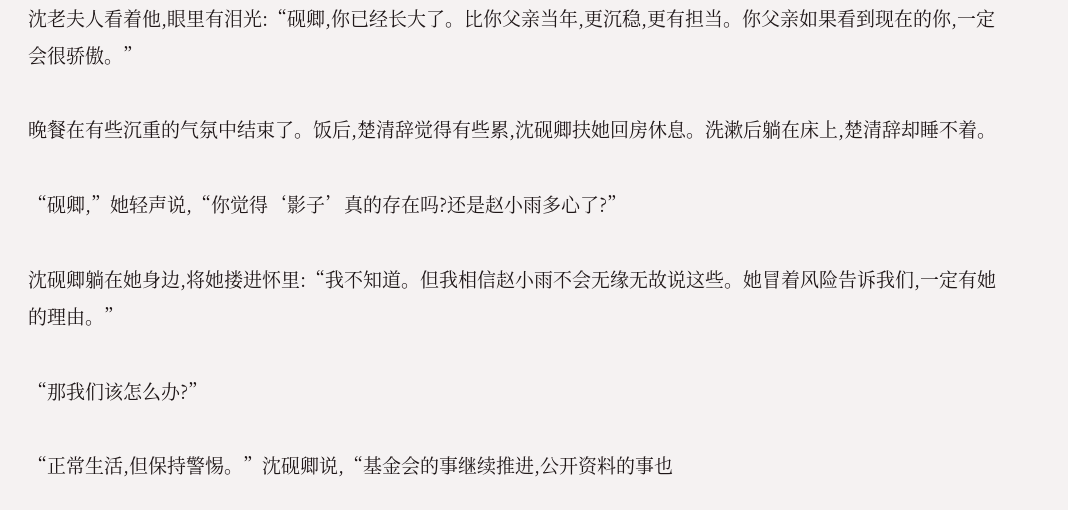沈老夫人看着他,眼里有泪光:“砚卿,你已经长大了。比你父亲当年,更沉稳,更有担当。你父亲如果看到现在的你,一定会很骄傲。”

晚餐在有些沉重的气氛中结束了。饭后,楚清辞觉得有些累,沈砚卿扶她回房休息。洗漱后躺在床上,楚清辞却睡不着。

“砚卿,”她轻声说,“你觉得‘影子’真的存在吗?还是赵小雨多心了?”

沈砚卿躺在她身边,将她搂进怀里:“我不知道。但我相信赵小雨不会无缘无故说这些。她冒着风险告诉我们,一定有她的理由。”

“那我们该怎么办?”

“正常生活,但保持警惕。”沈砚卿说,“基金会的事继续推进,公开资料的事也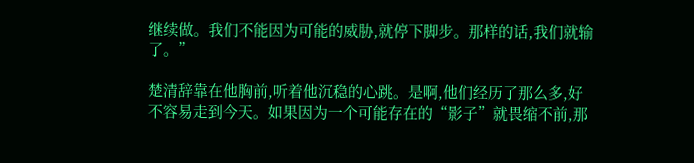继续做。我们不能因为可能的威胁,就停下脚步。那样的话,我们就输了。”

楚清辞靠在他胸前,听着他沉稳的心跳。是啊,他们经历了那么多,好不容易走到今天。如果因为一个可能存在的“影子”就畏缩不前,那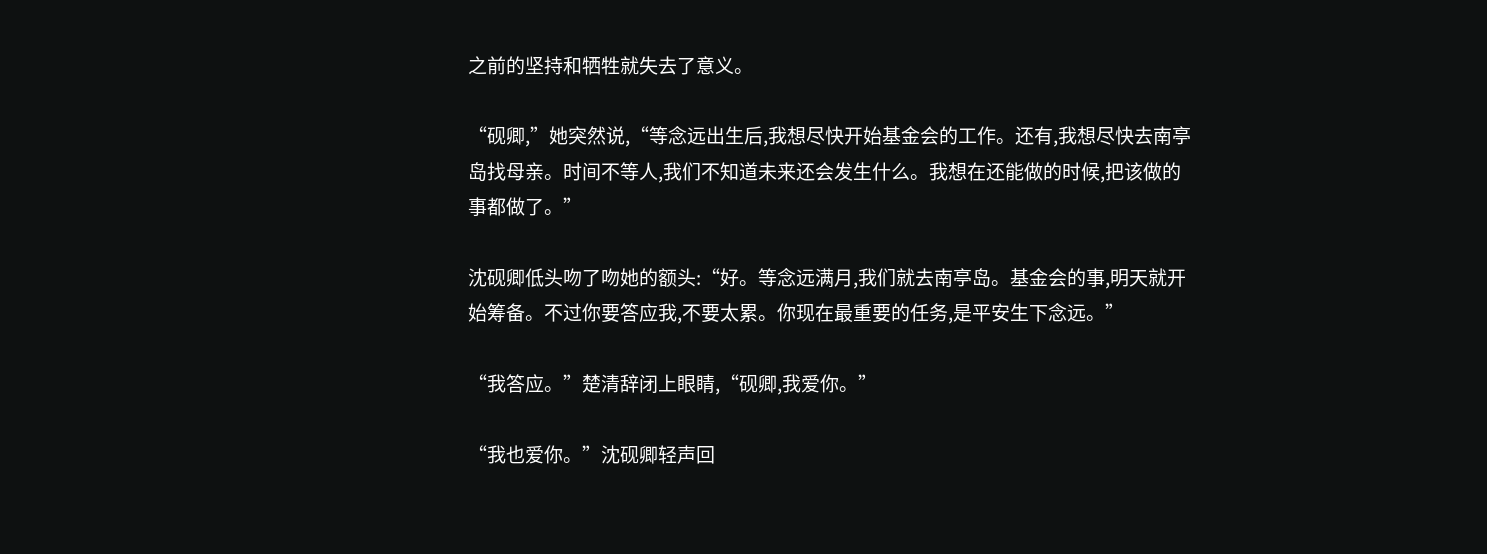之前的坚持和牺牲就失去了意义。

“砚卿,”她突然说,“等念远出生后,我想尽快开始基金会的工作。还有,我想尽快去南亭岛找母亲。时间不等人,我们不知道未来还会发生什么。我想在还能做的时候,把该做的事都做了。”

沈砚卿低头吻了吻她的额头:“好。等念远满月,我们就去南亭岛。基金会的事,明天就开始筹备。不过你要答应我,不要太累。你现在最重要的任务,是平安生下念远。”

“我答应。”楚清辞闭上眼睛,“砚卿,我爱你。”

“我也爱你。”沈砚卿轻声回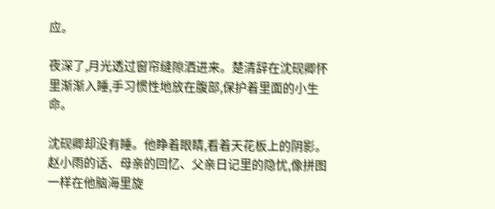应。

夜深了,月光透过窗帘缝隙洒进来。楚清辞在沈砚卿怀里渐渐入睡,手习惯性地放在腹部,保护着里面的小生命。

沈砚卿却没有睡。他睁着眼睛,看着天花板上的阴影。赵小雨的话、母亲的回忆、父亲日记里的隐忧,像拼图一样在他脑海里旋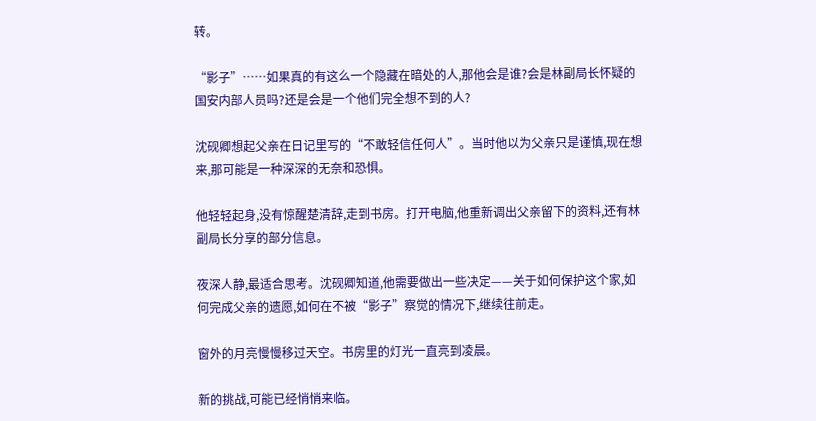转。

“影子”……如果真的有这么一个隐藏在暗处的人,那他会是谁?会是林副局长怀疑的国安内部人员吗?还是会是一个他们完全想不到的人?

沈砚卿想起父亲在日记里写的“不敢轻信任何人”。当时他以为父亲只是谨慎,现在想来,那可能是一种深深的无奈和恐惧。

他轻轻起身,没有惊醒楚清辞,走到书房。打开电脑,他重新调出父亲留下的资料,还有林副局长分享的部分信息。

夜深人静,最适合思考。沈砚卿知道,他需要做出一些决定——关于如何保护这个家,如何完成父亲的遗愿,如何在不被“影子”察觉的情况下,继续往前走。

窗外的月亮慢慢移过天空。书房里的灯光一直亮到凌晨。

新的挑战,可能已经悄悄来临。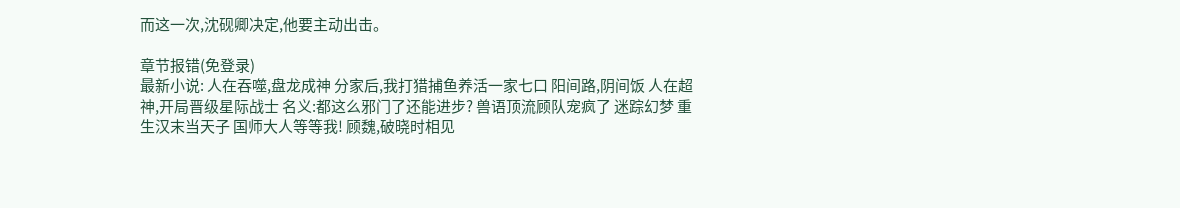而这一次,沈砚卿决定,他要主动出击。

章节报错(免登录)
最新小说: 人在吞噬,盘龙成神 分家后,我打猎捕鱼养活一家七口 阳间路,阴间饭 人在超神,开局晋级星际战士 名义:都这么邪门了还能进步? 兽语顶流顾队宠疯了 迷踪幻梦 重生汉末当天子 国师大人等等我! 顾魏,破晓时相见